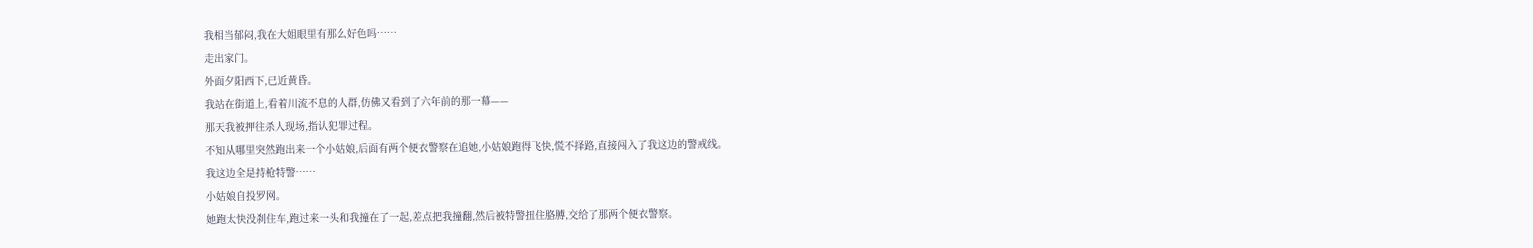我相当郁闷,我在大姐眼里有那么好色吗……
走出家门。
外面夕阳西下,已近黄昏。
我站在街道上,看着川流不息的人群,仿佛又看到了六年前的那一幕——
那天我被押往杀人现场,指认犯罪过程。
不知从哪里突然跑出来一个小姑娘,后面有两个便衣警察在追她,小姑娘跑得飞快,慌不择路,直接闯入了我这边的警戒线。
我这边全是持枪特警……
小姑娘自投罗网。
她跑太快没刹住车,跑过来一头和我撞在了一起,差点把我撞翻,然后被特警扭住胳膊,交给了那两个便衣警察。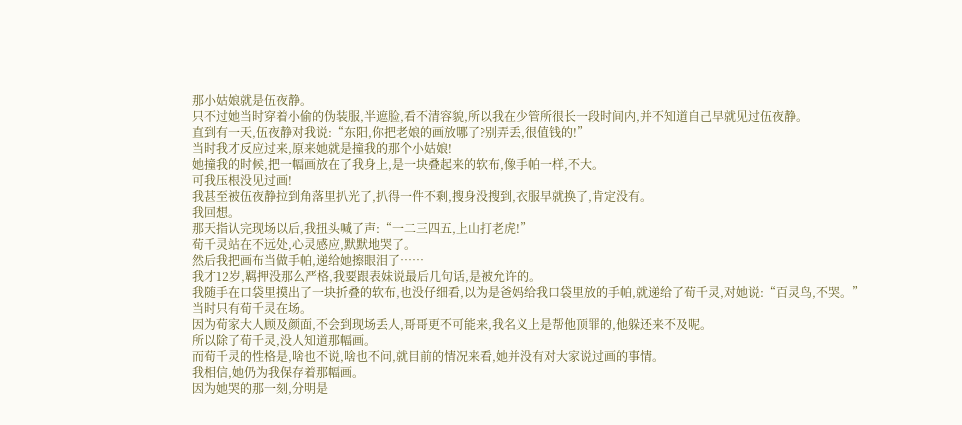那小姑娘就是伍夜静。
只不过她当时穿着小偷的伪装服,半遮脸,看不清容貌,所以我在少管所很长一段时间内,并不知道自己早就见过伍夜静。
直到有一天,伍夜静对我说:“东阳,你把老娘的画放哪了?别弄丢,很值钱的!”
当时我才反应过来,原来她就是撞我的那个小姑娘!
她撞我的时候,把一幅画放在了我身上,是一块叠起来的软布,像手帕一样,不大。
可我压根没见过画!
我甚至被伍夜静拉到角落里扒光了,扒得一件不剩,搜身没搜到,衣服早就换了,肯定没有。
我回想。
那天指认完现场以后,我扭头喊了声:“一二三四五,上山打老虎!”
荀千灵站在不远处,心灵感应,默默地哭了。
然后我把画布当做手帕,递给她擦眼泪了……
我才12岁,羁押没那么严格,我要跟表妹说最后几句话,是被允许的。
我随手在口袋里摸出了一块折叠的软布,也没仔细看,以为是爸妈给我口袋里放的手帕,就递给了荀千灵,对她说:“百灵鸟,不哭。”
当时只有荀千灵在场。
因为荀家大人顾及颜面,不会到现场丢人,哥哥更不可能来,我名义上是帮他顶罪的,他躲还来不及呢。
所以除了荀千灵,没人知道那幅画。
而荀千灵的性格是,啥也不说,啥也不问,就目前的情况来看,她并没有对大家说过画的事情。
我相信,她仍为我保存着那幅画。
因为她哭的那一刻,分明是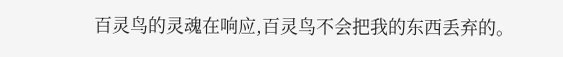百灵鸟的灵魂在响应,百灵鸟不会把我的东西丢弃的。